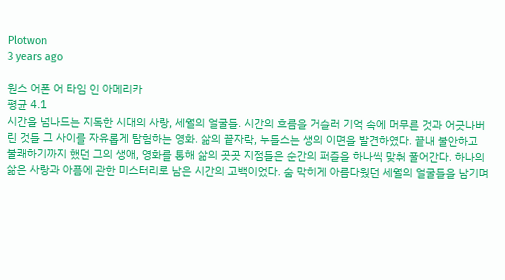Plotwon
3 years ago

원스 어폰 어 타임 인 아메리카
평균 4.1
시간을 넘나드는 지독한 시대의 사랑, 세월의 얼굴들. 시간의 흐름을 거슬러 기억 속에 머무른 것과 어긋나버린 것들 그 사이를 자유롭게 탐험하는 영화. 삶의 끝자락, 누들스는 생의 이면을 발견하였다. 끝내 불안하고 불쾌하기까지 했던 그의 생애, 영화를 통해 삶의 곳곳 지점들은 순간의 퍼즐을 하나씩 맞춰 풀어간다. 하나의 삶은 사랑과 아픔에 관한 미스터리로 남은 시간의 고백이었다. 숨 막히게 아름다웠던 세월의 얼굴들을 남기며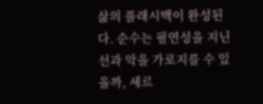삶의 플래시백이 완성된다. 순수는 필연성을 지닌 선과 악을 가로지를 수 있을까, 세르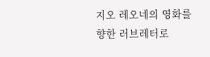지오 레오네의 영화를 향한 러브레터로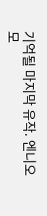기억될 마지막 유작. 엔니오 모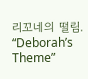리꼬네의 떨림. “Deborah’s Theme”